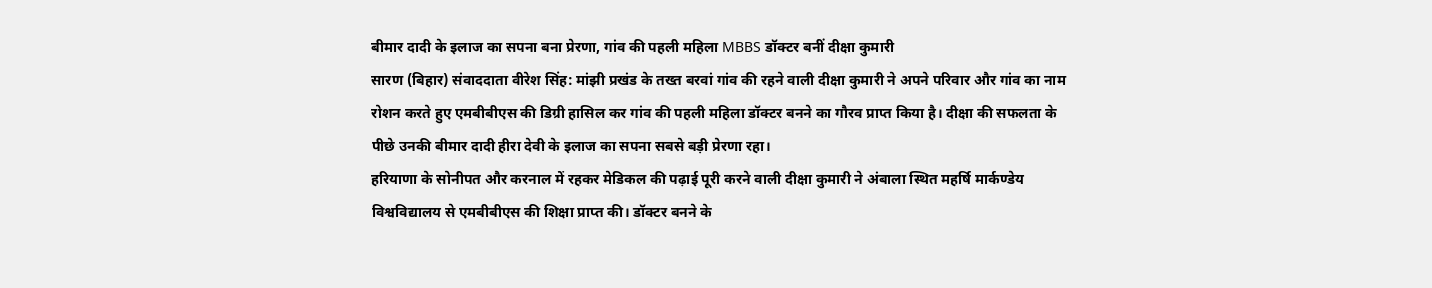बीमार दादी के इलाज का सपना बना प्रेरणा, गांव की पहली महिला MBBS डॉक्टर बनीं दीक्षा कुमारी
सारण (बिहार) संवाददाता वीरेश सिंह: मांझी प्रखंड के तख्त बरवां गांव की रहने वाली दीक्षा कुमारी ने अपने परिवार और गांव का नाम रोशन करते हुए एमबीबीएस की डिग्री हासिल कर गांव की पहली महिला डॉक्टर बनने का गौरव प्राप्त किया है। दीक्षा की सफलता के पीछे उनकी बीमार दादी हीरा देवी के इलाज का सपना सबसे बड़ी प्रेरणा रहा।
हरियाणा के सोनीपत और करनाल में रहकर मेडिकल की पढ़ाई पूरी करने वाली दीक्षा कुमारी ने अंबाला स्थित महर्षि मार्कण्डेय विश्वविद्यालय से एमबीबीएस की शिक्षा प्राप्त की। डॉक्टर बनने के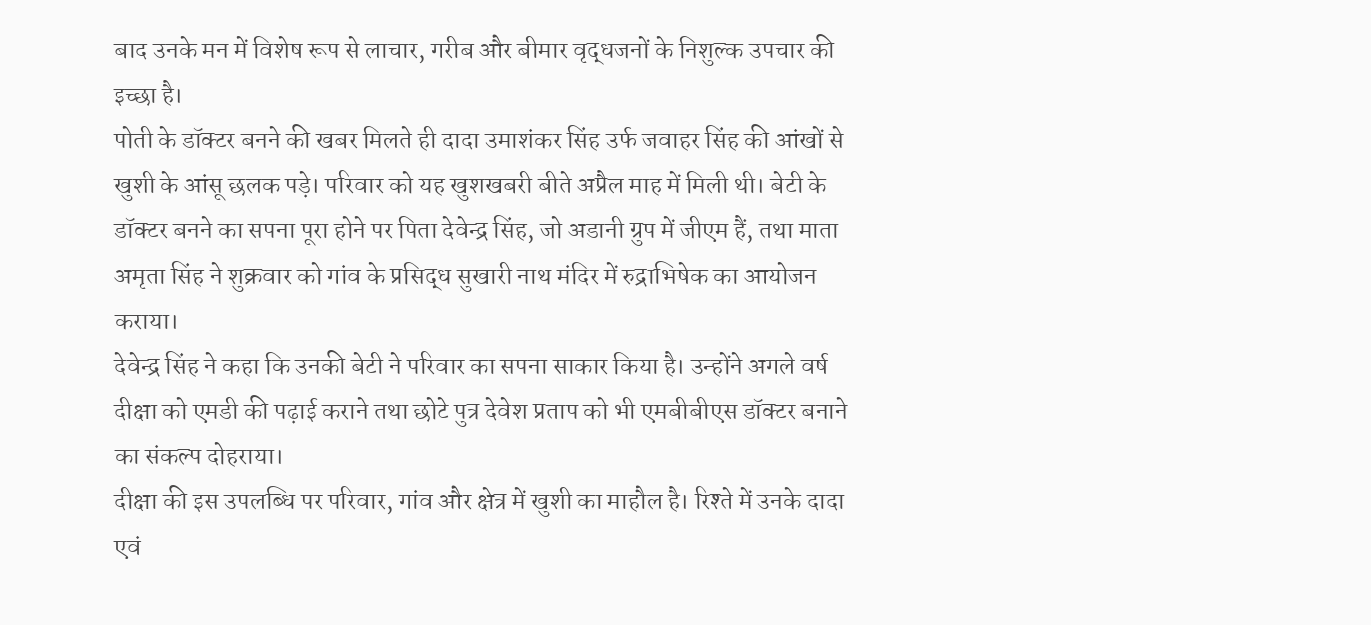बाद उनके मन में विशेष रूप से लाचार, गरीब और बीमार वृद्धजनों के निशुल्क उपचार की इच्छा है।
पोती के डॉक्टर बनने की खबर मिलते ही दादा उमाशंकर सिंह उर्फ जवाहर सिंह की आंखों से खुशी के आंसू छलक पड़े। परिवार को यह खुशखबरी बीते अप्रैल माह में मिली थी। बेटी के डॉक्टर बनने का सपना पूरा होने पर पिता देवेन्द्र सिंह, जो अडानी ग्रुप में जीएम हैं, तथा माता अमृता सिंह ने शुक्रवार को गांव के प्रसिद्ध सुखारी नाथ मंदिर में रुद्राभिषेक का आयोजन कराया।
देवेन्द्र सिंह ने कहा कि उनकी बेटी ने परिवार का सपना साकार किया है। उन्होंने अगले वर्ष दीक्षा को एमडी की पढ़ाई कराने तथा छोटे पुत्र देवेश प्रताप को भी एमबीबीएस डॉक्टर बनाने का संकल्प दोहराया।
दीक्षा की इस उपलब्धि पर परिवार, गांव और क्षेत्र में खुशी का माहौल है। रिश्ते में उनके दादा एवं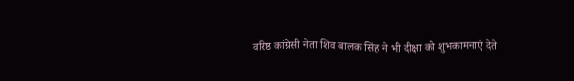वरिष्ठ कांग्रेसी नेता शिव बालक सिंह ने भी दीक्षा को शुभकामनाएं देते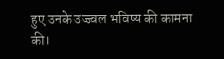हुए उनके उज्ज्वल भविष्य की कामना की।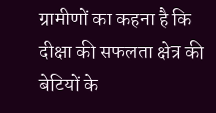ग्रामीणों का कहना है कि दीक्षा की सफलता क्षेत्र की बेटियों के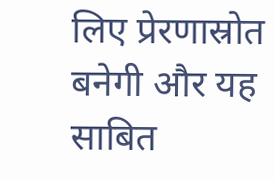लिए प्रेरणास्रोत बनेगी और यह साबित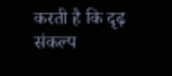करती है कि दृढ़ संकल्प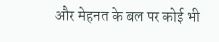और मेहनत के बल पर कोई भी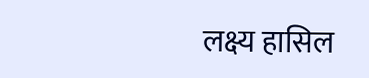लक्ष्य हासिल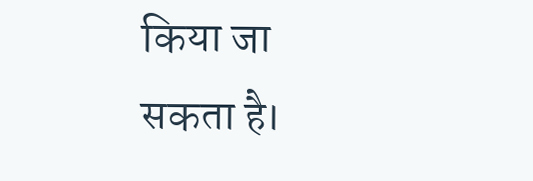किया जा सकता है।